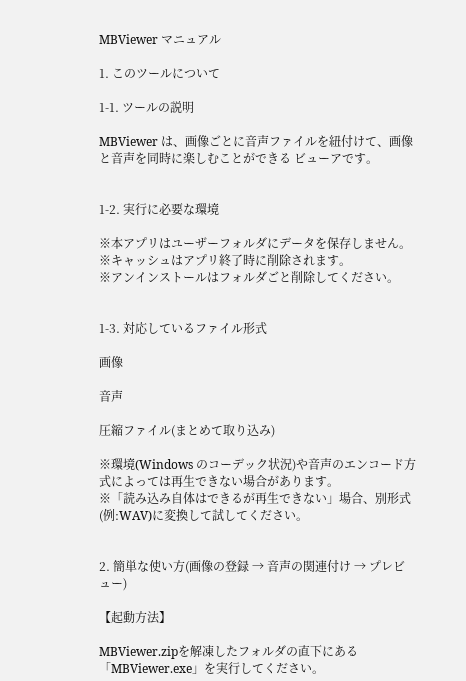MBViewer マニュアル

1. このツールについて

1-1. ツールの説明

MBViewer は、画像ごとに音声ファイルを紐付けて、画像と音声を同時に楽しむことができる ビューアです。


1-2. 実行に必要な環境

※本アプリはユーザーフォルダにデータを保存しません。
※キャッシュはアプリ終了時に削除されます。
※アンインストールはフォルダごと削除してください。


1-3. 対応しているファイル形式

画像

音声

圧縮ファイル(まとめて取り込み)

※環境(Windows のコーデック状況)や音声のエンコード方式によっては再生できない場合があります。
※「読み込み自体はできるが再生できない」場合、別形式(例:WAV)に変換して試してください。


2. 簡単な使い方(画像の登録 → 音声の関連付け → プレビュー)

【起動方法】

MBViewer.zipを解凍したフォルダの直下にある「MBViewer.exe」を実行してください。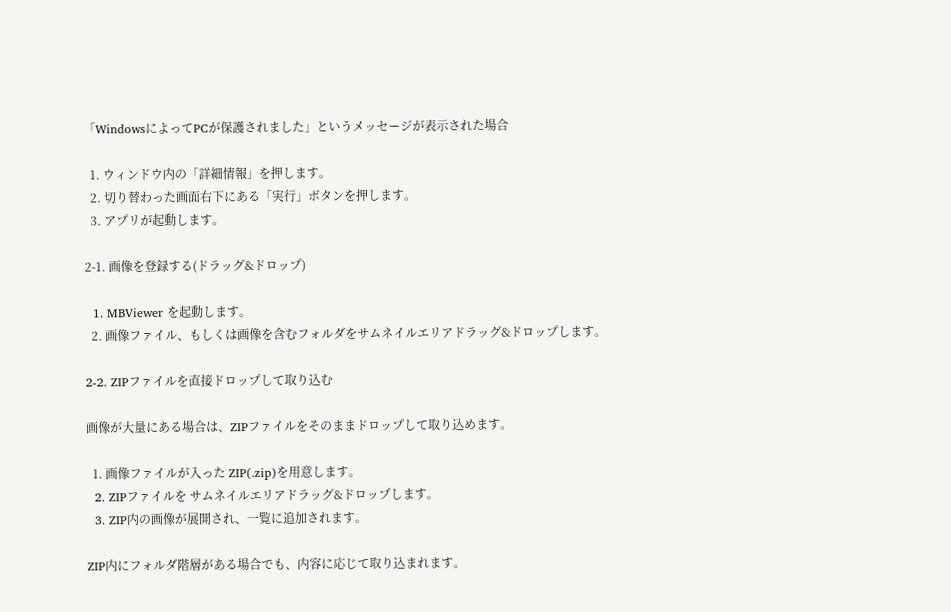「WindowsによってPCが保護されました」というメッセージが表示された場合

  1. ウィンドウ内の「詳細情報」を押します。
  2. 切り替わった画面右下にある「実行」ボタンを押します。
  3. アプリが起動します。

2-1. 画像を登録する(ドラッグ&ドロップ)

  1. MBViewer を起動します。
  2. 画像ファイル、もしくは画像を含むフォルダをサムネイルエリアドラッグ&ドロップします。

2-2. ZIPファイルを直接ドロップして取り込む

画像が大量にある場合は、ZIPファイルをそのままドロップして取り込めます。

  1. 画像ファイルが入った ZIP(.zip)を用意します。
  2. ZIPファイルを サムネイルエリアドラッグ&ドロップします。
  3. ZIP内の画像が展開され、一覧に追加されます。

ZIP内にフォルダ階層がある場合でも、内容に応じて取り込まれます。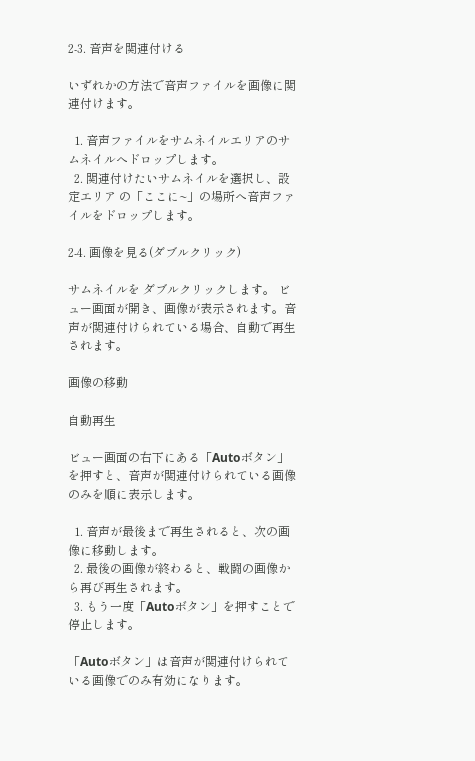2-3. 音声を関連付ける

いずれかの方法で音声ファイルを画像に関連付けます。

  1. 音声ファイルをサムネイルエリアのサムネイルへドロップします。
  2. 関連付けたいサムネイルを選択し、設定エリア の「ここに~」の場所へ音声ファイルをドロップします。

2-4. 画像を見る(ダブルクリック)

サムネイルを ダブルクリックします。 ビュー画面が開き、画像が表示されます。音声が関連付けられている場合、自動で再生されます。

画像の移動

自動再生

ビュー画面の右下にある「Autoボタン」を押すと、音声が関連付けられている画像のみを順に表示します。

  1. 音声が最後まで再生されると、次の画像に移動します。
  2. 最後の画像が終わると、戦闘の画像から再び再生されます。
  3. もう一度「Autoボタン」を押すことで停止します。

「Autoボタン」は音声が関連付けられている画像でのみ有効になります。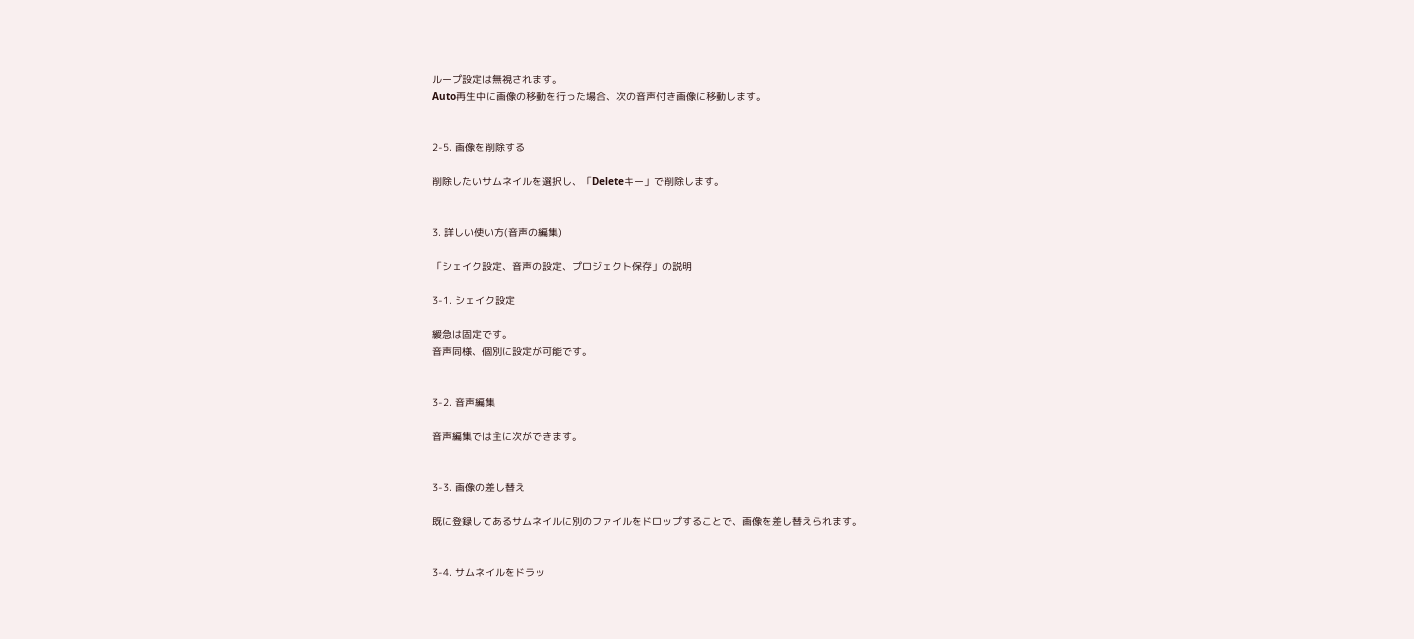ループ設定は無視されます。
Auto再生中に画像の移動を行った場合、次の音声付き画像に移動します。


2-5. 画像を削除する

削除したいサムネイルを選択し、「Deleteキー」で削除します。


3. 詳しい使い方(音声の編集)

「シェイク設定、音声の設定、プロジェクト保存」の説明

3-1. シェイク設定

緩急は固定です。
音声同様、個別に設定が可能です。


3-2. 音声編集

音声編集では主に次ができます。


3-3. 画像の差し替え

既に登録してあるサムネイルに別のファイルをドロップすることで、画像を差し替えられます。


3-4. サムネイルをドラッ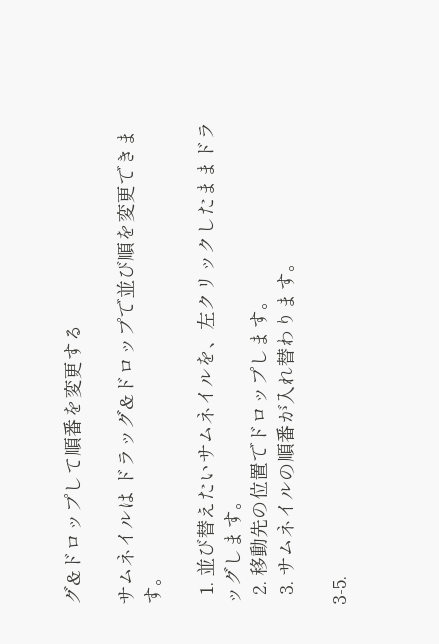グ&ドロップして順番を変更する

サムネイルは ドラッグ&ドロップで並び順を変更できます。

  1. 並び替えたいサムネイルを、左クリックしたままドラッグします。
  2. 移動先の位置でドロップします。
  3. サムネイルの順番が入れ替わります。

3-5.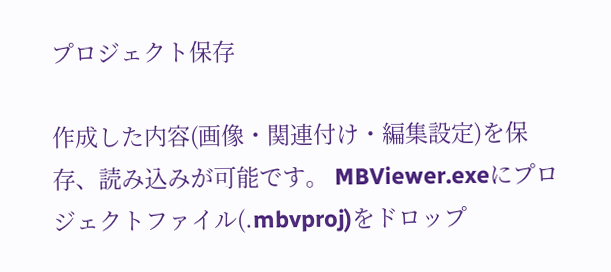プロジェクト保存

作成した内容(画像・関連付け・編集設定)を保存、読み込みが可能です。 MBViewer.exeにプロジェクトファイル(.mbvproj)をドロップ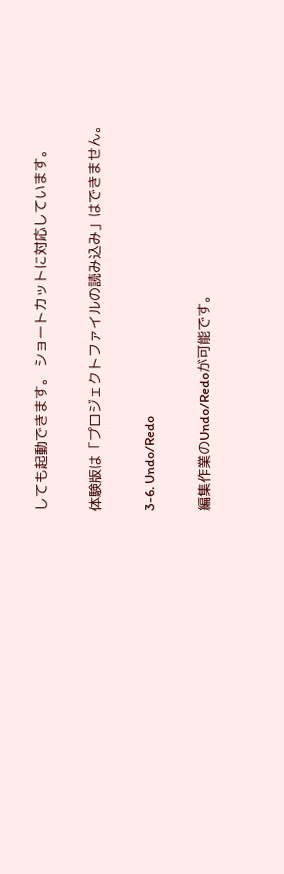しても起動できます。 ショートカットに対応しています。

体験版は「プロジェクトファイルの読み込み」はできません。

3-6. Undo/Redo

編集作業のUndo/Redoが可能です。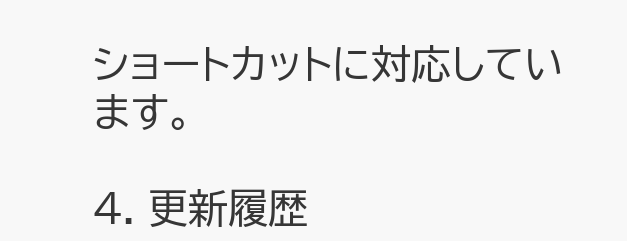ショートカットに対応しています。

4. 更新履歴